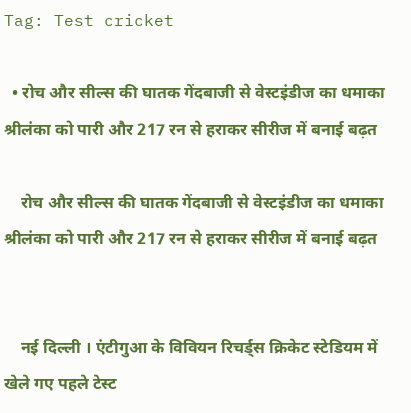Tag: Test cricket

  • रोच और सील्स की घातक गेंदबाजी से वेस्टइंडीज का धमाका श्रीलंका को पारी और 217 रन से हराकर सीरीज में बनाई बढ़त

    रोच और सील्स की घातक गेंदबाजी से वेस्टइंडीज का धमाका श्रीलंका को पारी और 217 रन से हराकर सीरीज में बनाई बढ़त


    नई दिल्ली । एंटीगुआ के विवियन रिचर्ड्स क्रिकेट स्टेडियम में खेले गए पहले टेस्ट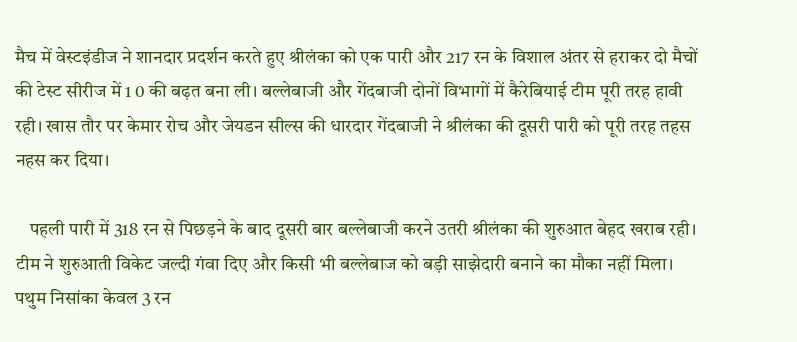मैच में वेस्टइंडीज ने शानदार प्रदर्शन करते हुए श्रीलंका को एक पारी और 217 रन के विशाल अंतर से हराकर दो मैचों की टेस्ट सीरीज में 1 0 की बढ़त बना ली। बल्लेबाजी और गेंदबाजी दोनों विभागों में कैरेबियाई टीम पूरी तरह हावी रही। खास तौर पर केमार रोच और जेयडन सील्स की धारदार गेंदबाजी ने श्रीलंका की दूसरी पारी को पूरी तरह तहस नहस कर दिया।

    पहली पारी में 318 रन से पिछड़ने के बाद दूसरी बार बल्लेबाजी करने उतरी श्रीलंका की शुरुआत बेहद खराब रही। टीम ने शुरुआती विकेट जल्दी गंवा दिए और किसी भी बल्लेबाज को बड़ी साझेदारी बनाने का मौका नहीं मिला। पथुम निसांका केवल 3 रन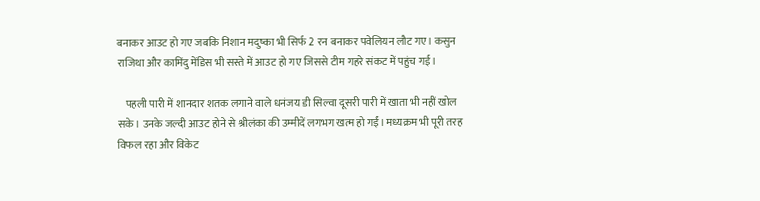बनाकर आउट हो गए जबकि निशान मदुष्का भी सिर्फ 2 रन बनाकर पवेलियन लौट गए। कसुन राजिथा और कामिंदु मेंडिस भी सस्ते में आउट हो गए जिससे टीम गहरे संकट में पहुंच गई।

    पहली पारी में शानदार शतक लगाने वाले धनंजय डी सिल्वा दूसरी पारी में खाता भी नहीं खोल सके। उनके जल्दी आउट होने से श्रीलंका की उम्मीदें लगभग खत्म हो गईं। मध्यक्रम भी पूरी तरह विफल रहा और विकेट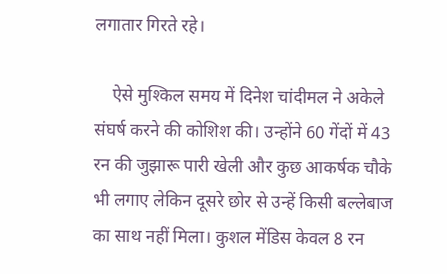लगातार गिरते रहे।

    ऐसे मुश्किल समय में दिनेश चांदीमल ने अकेले संघर्ष करने की कोशिश की। उन्होंने 60 गेंदों में 43 रन की जुझारू पारी खेली और कुछ आकर्षक चौके भी लगाए लेकिन दूसरे छोर से उन्हें किसी बल्लेबाज का साथ नहीं मिला। कुशल मेंडिस केवल 8 रन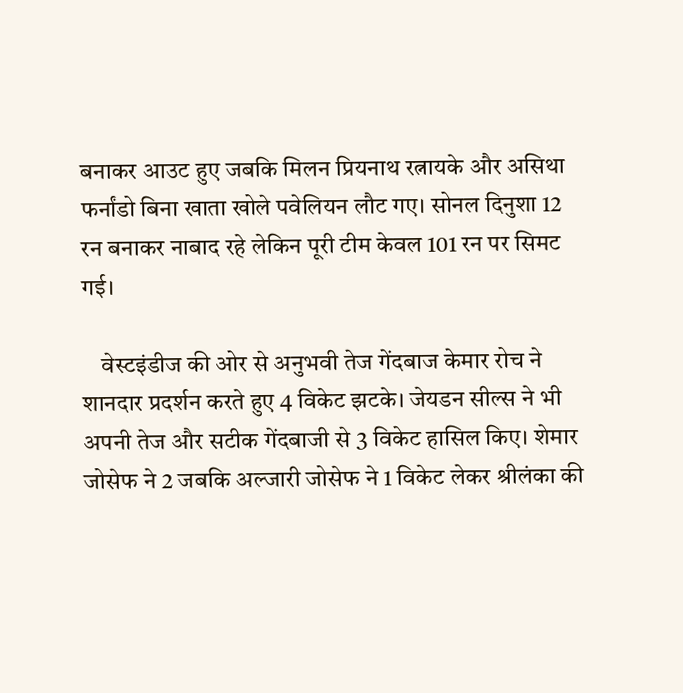बनाकर आउट हुए जबकि मिलन प्रियनाथ रत्नायके और असिथा फर्नांडो बिना खाता खोले पवेलियन लौट गए। सोनल दिनुशा 12 रन बनाकर नाबाद रहे लेकिन पूरी टीम केवल 101 रन पर सिमट गई।

    वेस्टइंडीज की ओर से अनुभवी तेज गेंदबाज केमार रोच ने शानदार प्रदर्शन करते हुए 4 विकेट झटके। जेयडन सील्स ने भी अपनी तेज और सटीक गेंदबाजी से 3 विकेट हासिल किए। शेमार जोसेफ ने 2 जबकि अल्जारी जोसेफ ने 1 विकेट लेकर श्रीलंका की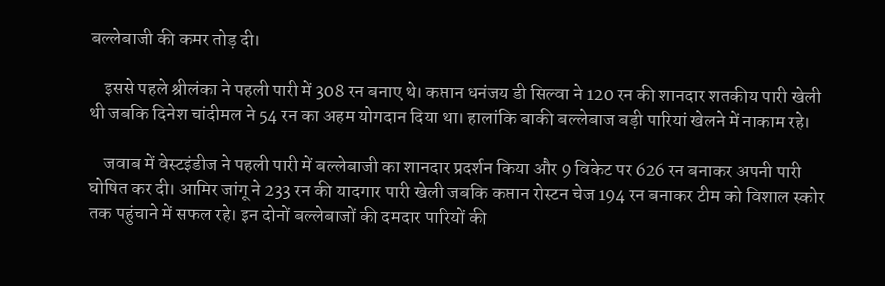बल्लेबाजी की कमर तोड़ दी।

    इससे पहले श्रीलंका ने पहली पारी में 308 रन बनाए थे। कप्तान धनंजय डी सिल्वा ने 120 रन की शानदार शतकीय पारी खेली थी जबकि दिनेश चांदीमल ने 54 रन का अहम योगदान दिया था। हालांकि बाकी बल्लेबाज बड़ी पारियां खेलने में नाकाम रहे।

    जवाब में वेस्टइंडीज ने पहली पारी में बल्लेबाजी का शानदार प्रदर्शन किया और 9 विकेट पर 626 रन बनाकर अपनी पारी घोषित कर दी। आमिर जांगू ने 233 रन की यादगार पारी खेली जबकि कप्तान रोस्टन चेज 194 रन बनाकर टीम को विशाल स्कोर तक पहुंचाने में सफल रहे। इन दोनों बल्लेबाजों की दमदार पारियों की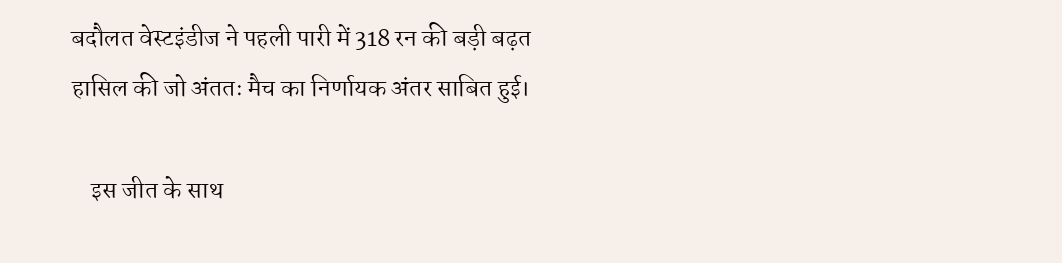बदौलत वेस्टइंडीज ने पहली पारी में 318 रन की बड़ी बढ़त हासिल की जो अंततः मैच का निर्णायक अंतर साबित हुई।

    इस जीत के साथ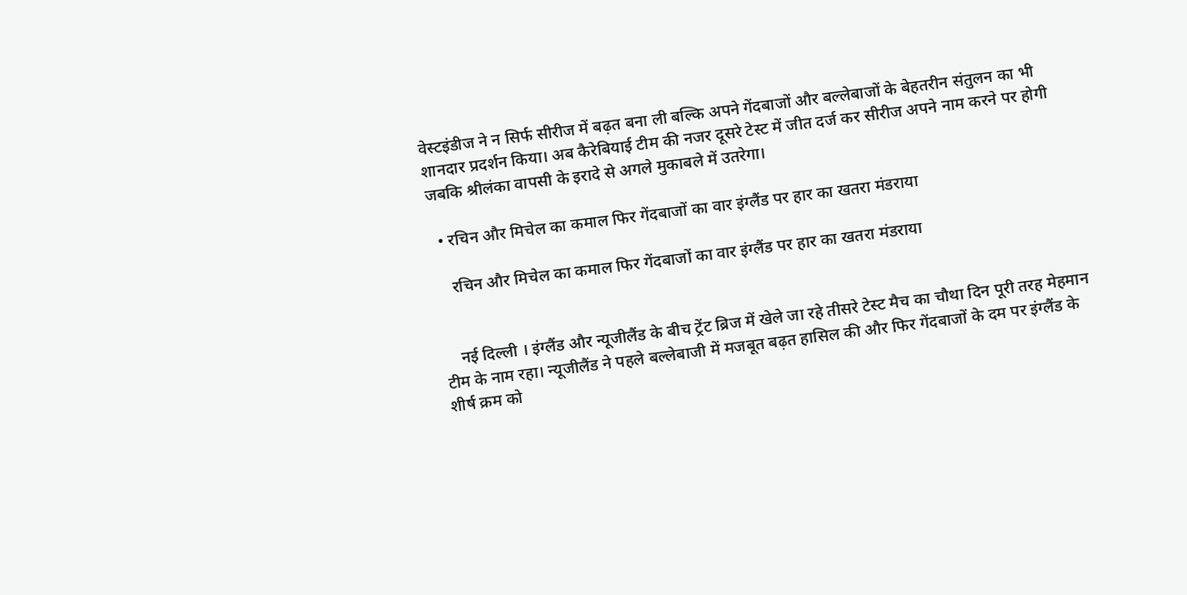वेस्टइंडीज ने न सिर्फ सीरीज में बढ़त बना ली बल्कि अपने गेंदबाजों और बल्लेबाजों के बेहतरीन संतुलन का भी शानदार प्रदर्शन किया। अब कैरेबियाई टीम की नजर दूसरे टेस्ट में जीत दर्ज कर सीरीज अपने नाम करने पर होगी जबकि श्रीलंका वापसी के इरादे से अगले मुकाबले में उतरेगा।

  • रचिन और मिचेल का कमाल फिर गेंदबाजों का वार इंग्लैंड पर हार का खतरा मंडराया

    रचिन और मिचेल का कमाल फिर गेंदबाजों का वार इंग्लैंड पर हार का खतरा मंडराया


    नई दिल्ली । इंग्लैंड और न्यूजीलैंड के बीच ट्रेंट ब्रिज में खेले जा रहे तीसरे टेस्ट मैच का चौथा दिन पूरी तरह मेहमान टीम के नाम रहा। न्यूजीलैंड ने पहले बल्लेबाजी में मजबूत बढ़त हासिल की और फिर गेंदबाजों के दम पर इंग्लैंड के शीर्ष क्रम को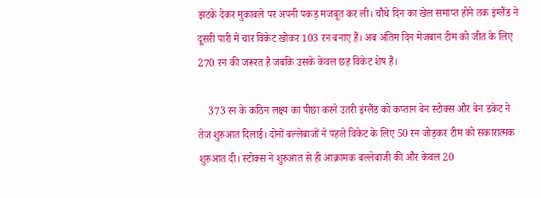झटके देकर मुकाबले पर अपनी पकड़ मजबूत कर ली। चौथे दिन का खेल समाप्त होने तक इंग्लैंड ने दूसरी पारी में चार विकेट खोकर 103 रन बनाए हैं। अब अंतिम दिन मेजबान टीम को जीत के लिए 270 रन की जरूरत है जबकि उसके केवल छह विकेट शेष हैं।

    373 रन के कठिन लक्ष्य का पीछा करने उतरी इंग्लैंड को कप्तान बेन स्टोक्स और बेन डकेट ने तेज शुरुआत दिलाई। दोनों बल्लेबाजों ने पहले विकेट के लिए 50 रन जोड़कर टीम को सकारात्मक शुरुआत दी। स्टोक्स ने शुरुआत से ही आक्रामक बल्लेबाजी की और केवल 20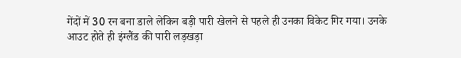गेंदों में 30 रन बना डाले लेकिन बड़ी पारी खेलने से पहले ही उनका विकेट गिर गया। उनके आउट होते ही इंग्लैंड की पारी लड़खड़ा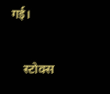गई।

    स्टोक्स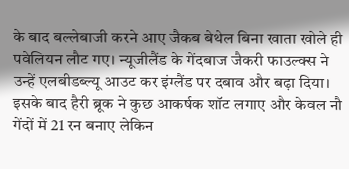के बाद बल्लेबाजी करने आए जैकब बेथेल बिना खाता खोले ही पवेलियन लौट गए। न्यूजीलैंड के गेंदबाज जैकरी फाउल्क्स ने उन्हें एलबीडब्ल्यू आउट कर इंग्लैंड पर दबाव और बढ़ा दिया। इसके बाद हैरी ब्रूक ने कुछ आकर्षक शॉट लगाए और केवल नौ गेंदों में 21 रन बनाए लेकिन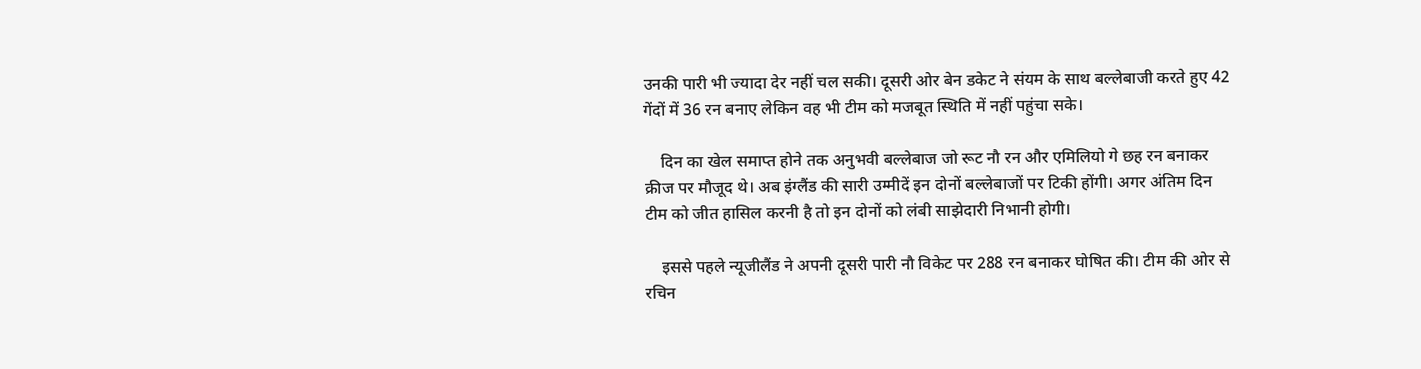उनकी पारी भी ज्यादा देर नहीं चल सकी। दूसरी ओर बेन डकेट ने संयम के साथ बल्लेबाजी करते हुए 42 गेंदों में 36 रन बनाए लेकिन वह भी टीम को मजबूत स्थिति में नहीं पहुंचा सके।

    दिन का खेल समाप्त होने तक अनुभवी बल्लेबाज जो रूट नौ रन और एमिलियो गे छह रन बनाकर क्रीज पर मौजूद थे। अब इंग्लैंड की सारी उम्मीदें इन दोनों बल्लेबाजों पर टिकी होंगी। अगर अंतिम दिन टीम को जीत हासिल करनी है तो इन दोनों को लंबी साझेदारी निभानी होगी।

    इससे पहले न्यूजीलैंड ने अपनी दूसरी पारी नौ विकेट पर 288 रन बनाकर घोषित की। टीम की ओर से रचिन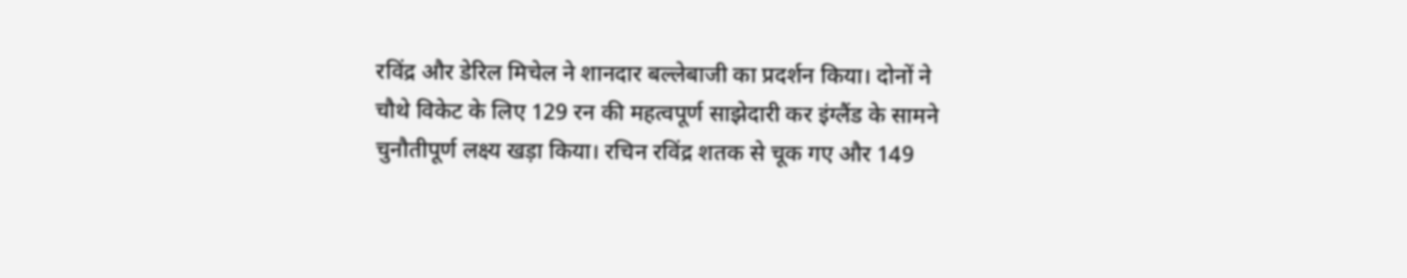रविंद्र और डेरिल मिचेल ने शानदार बल्लेबाजी का प्रदर्शन किया। दोनों ने चौथे विकेट के लिए 129 रन की महत्वपूर्ण साझेदारी कर इंग्लैंड के सामने चुनौतीपूर्ण लक्ष्य खड़ा किया। रचिन रविंद्र शतक से चूक गए और 149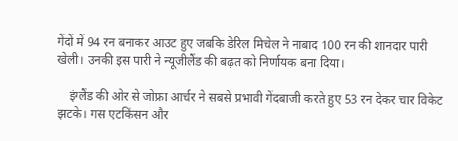गेंदों में 94 रन बनाकर आउट हुए जबकि डेरिल मिचेल ने नाबाद 100 रन की शानदार पारी खेली। उनकी इस पारी ने न्यूजीलैंड की बढ़त को निर्णायक बना दिया।

    इंग्लैंड की ओर से जोफ्रा आर्चर ने सबसे प्रभावी गेंदबाजी करते हुए 53 रन देकर चार विकेट झटके। गस एटकिंसन और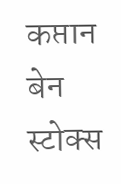कप्तान बेन स्टोक्स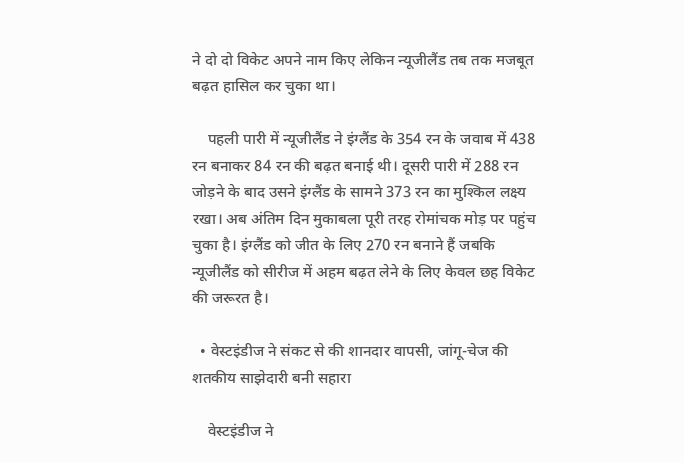ने दो दो विकेट अपने नाम किए लेकिन न्यूजीलैंड तब तक मजबूत बढ़त हासिल कर चुका था।

    पहली पारी में न्यूजीलैंड ने इंग्लैंड के 354 रन के जवाब में 438 रन बनाकर 84 रन की बढ़त बनाई थी। दूसरी पारी में 288 रन जोड़ने के बाद उसने इंग्लैंड के सामने 373 रन का मुश्किल लक्ष्य रखा। अब अंतिम दिन मुकाबला पूरी तरह रोमांचक मोड़ पर पहुंच चुका है। इंग्लैंड को जीत के लिए 270 रन बनाने हैं जबकि न्यूजीलैंड को सीरीज में अहम बढ़त लेने के लिए केवल छह विकेट की जरूरत है।

  • वेस्टइंडीज ने संकट से की शानदार वापसी, जांगू-चेज की शतकीय साझेदारी बनी सहारा

    वेस्टइंडीज ने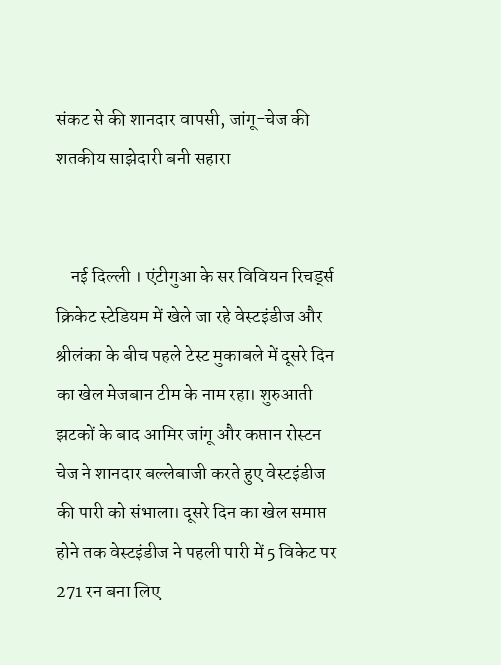संकट से की शानदार वापसी, जांगू-चेज की शतकीय साझेदारी बनी सहारा


    नई दिल्ली । एंटीगुआ के सर विवियन रिचर्ड्स क्रिकेट स्टेडियम में खेले जा रहे वेस्टइंडीज और श्रीलंका के बीच पहले टेस्ट मुकाबले में दूसरे दिन का खेल मेजबान टीम के नाम रहा। शुरुआती झटकों के बाद आमिर जांगू और कप्तान रोस्टन चेज ने शानदार बल्लेबाजी करते हुए वेस्टइंडीज की पारी को संभाला। दूसरे दिन का खेल समाप्त होने तक वेस्टइंडीज ने पहली पारी में 5 विकेट पर 271 रन बना लिए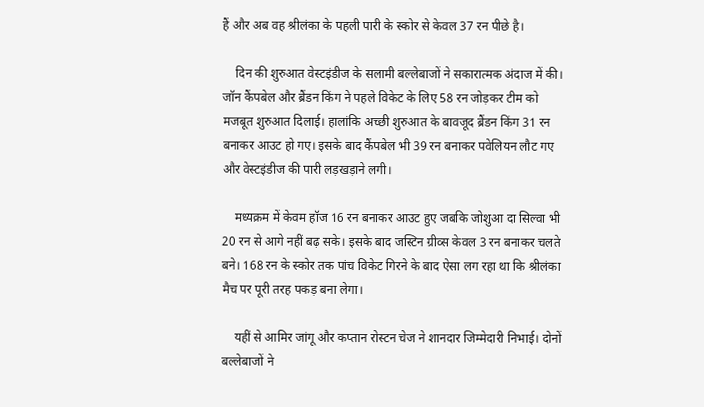हैं और अब वह श्रीलंका के पहली पारी के स्कोर से केवल 37 रन पीछे है।

    दिन की शुरुआत वेस्टइंडीज के सलामी बल्लेबाजों ने सकारात्मक अंदाज में की। जॉन कैंपबेल और ब्रैंडन किंग ने पहले विकेट के लिए 58 रन जोड़कर टीम को मजबूत शुरुआत दिलाई। हालांकि अच्छी शुरुआत के बावजूद ब्रैंडन किंग 31 रन बनाकर आउट हो गए। इसके बाद कैंपबेल भी 39 रन बनाकर पवेलियन लौट गए और वेस्टइंडीज की पारी लड़खड़ाने लगी।

    मध्यक्रम में केवम हॉज 16 रन बनाकर आउट हुए जबकि जोशुआ दा सिल्वा भी 20 रन से आगे नहीं बढ़ सके। इसके बाद जस्टिन ग्रीव्स केवल 3 रन बनाकर चलते बने। 168 रन के स्कोर तक पांच विकेट गिरने के बाद ऐसा लग रहा था कि श्रीलंका मैच पर पूरी तरह पकड़ बना लेगा।

    यहीं से आमिर जांगू और कप्तान रोस्टन चेज ने शानदार जिम्मेदारी निभाई। दोनों बल्लेबाजों ने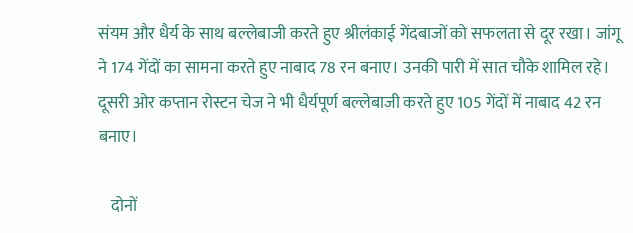संयम और धैर्य के साथ बल्लेबाजी करते हुए श्रीलंकाई गेंदबाजों को सफलता से दूर रखा। जांगू ने 174 गेंदों का सामना करते हुए नाबाद 78 रन बनाए। उनकी पारी में सात चौके शामिल रहे। दूसरी ओर कप्तान रोस्टन चेज ने भी धैर्यपूर्ण बल्लेबाजी करते हुए 105 गेंदों में नाबाद 42 रन बनाए।

    दोनों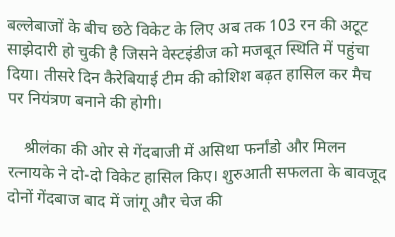बल्लेबाजों के बीच छठे विकेट के लिए अब तक 103 रन की अटूट साझेदारी हो चुकी है जिसने वेस्टइंडीज को मजबूत स्थिति में पहुंचा दिया। तीसरे दिन कैरेबियाई टीम की कोशिश बढ़त हासिल कर मैच पर नियंत्रण बनाने की होगी।

    श्रीलंका की ओर से गेंदबाजी में असिथा फर्नांडो और मिलन रत्नायके ने दो-दो विकेट हासिल किए। शुरुआती सफलता के बावजूद दोनों गेंदबाज बाद में जांगू और चेज की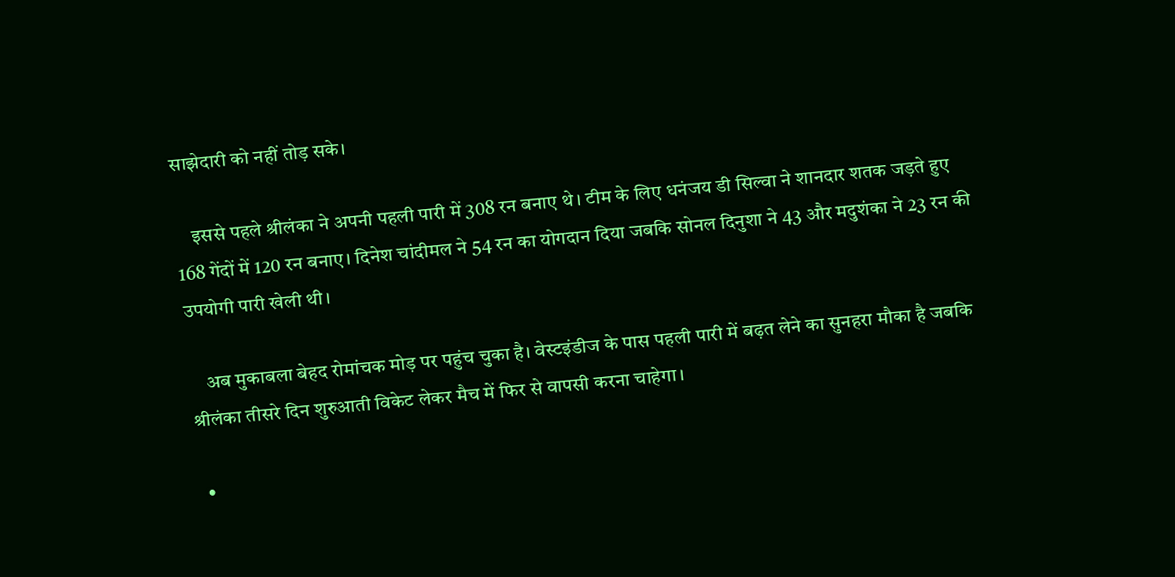साझेदारी को नहीं तोड़ सके।

    इससे पहले श्रीलंका ने अपनी पहली पारी में 308 रन बनाए थे। टीम के लिए धनंजय डी सिल्वा ने शानदार शतक जड़ते हुए 168 गेंदों में 120 रन बनाए। दिनेश चांदीमल ने 54 रन का योगदान दिया जबकि सोनल दिनुशा ने 43 और मदुशंका ने 23 रन की उपयोगी पारी खेली थी।

    अब मुकाबला बेहद रोमांचक मोड़ पर पहुंच चुका है। वेस्टइंडीज के पास पहली पारी में बढ़त लेने का सुनहरा मौका है जबकि श्रीलंका तीसरे दिन शुरुआती विकेट लेकर मैच में फिर से वापसी करना चाहेगा।

  •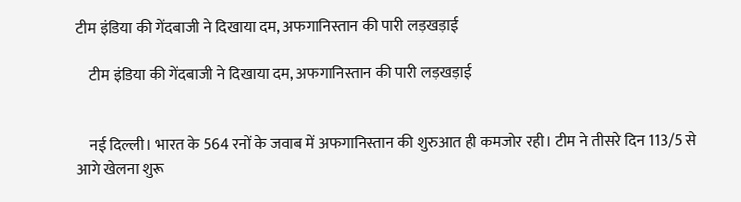टीम इंडिया की गेंदबाजी ने दिखाया दम, अफगानिस्तान की पारी लड़खड़ाई

    टीम इंडिया की गेंदबाजी ने दिखाया दम, अफगानिस्तान की पारी लड़खड़ाई


    नई दिल्ली। भारत के 564 रनों के जवाब में अफगानिस्तान की शुरुआत ही कमजोर रही। टीम ने तीसरे दिन 113/5 से आगे खेलना शुरू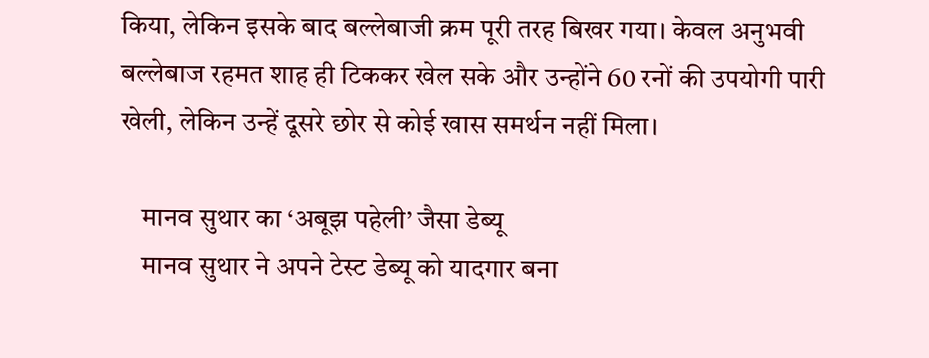किया, लेकिन इसके बाद बल्लेबाजी क्रम पूरी तरह बिखर गया। केवल अनुभवी बल्लेबाज रहमत शाह ही टिककर खेल सके और उन्होंने 60 रनों की उपयोगी पारी खेली, लेकिन उन्हें दूसरे छोर से कोई खास समर्थन नहीं मिला।

    मानव सुथार का ‘अबूझ पहेली’ जैसा डेब्यू
    मानव सुथार ने अपने टेस्ट डेब्यू को यादगार बना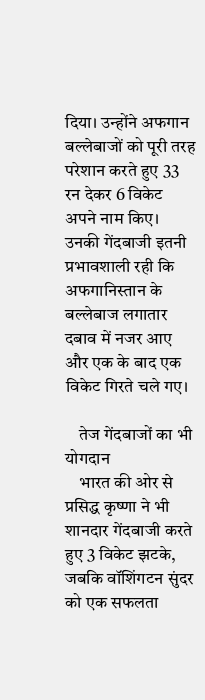दिया। उन्होंने अफगान बल्लेबाजों को पूरी तरह परेशान करते हुए 33 रन देकर 6 विकेट अपने नाम किए। उनकी गेंदबाजी इतनी प्रभावशाली रही कि अफगानिस्तान के बल्लेबाज लगातार दबाव में नजर आए और एक के बाद एक विकेट गिरते चले गए।

    तेज गेंदबाजों का भी योगदान
    भारत की ओर से प्रसिद्ध कृष्णा ने भी शानदार गेंदबाजी करते हुए 3 विकेट झटके, जबकि वॉशिंगटन सुंदर को एक सफलता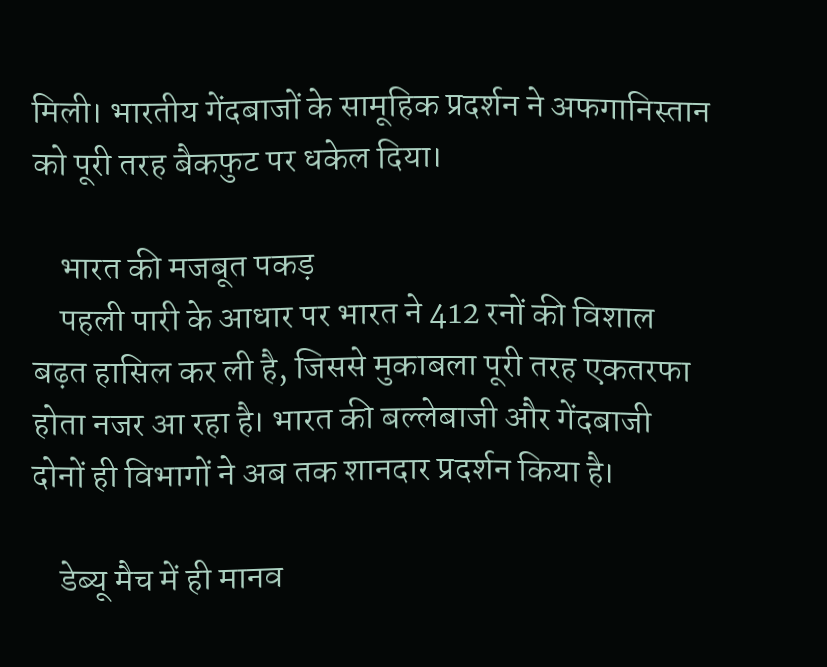मिली। भारतीय गेंदबाजों के सामूहिक प्रदर्शन ने अफगानिस्तान को पूरी तरह बैकफुट पर धकेल दिया।

    भारत की मजबूत पकड़
    पहली पारी के आधार पर भारत ने 412 रनों की विशाल बढ़त हासिल कर ली है, जिससे मुकाबला पूरी तरह एकतरफा होता नजर आ रहा है। भारत की बल्लेबाजी और गेंदबाजी दोनों ही विभागों ने अब तक शानदार प्रदर्शन किया है।

    डेब्यू मैच में ही मानव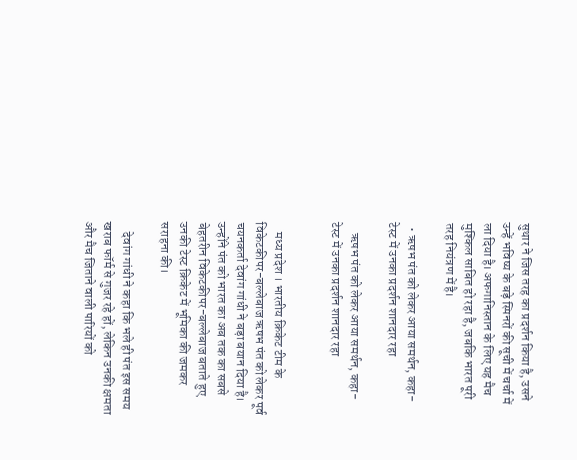सुथार ने जिस तरह का प्रदर्शन किया है, उसने उन्हें भविष्य के बड़े स्पिनरों की सूची में चर्चा में ला दिया है। अफगानिस्तान के लिए यह मैच मुश्किल साबित हो रहा है, जबकि भारत पूरी तरह नियंत्रण में है।

  • ऋषभ पंत को लेकर आया समर्थन, कहा- टेस्ट में उनका प्रदर्शन शानदार रहा

    ऋषभ पंत को लेकर आया समर्थन, कहा- टेस्ट में उनका प्रदर्शन शानदार रहा


    मध्य प्रदेश । भारतीय क्रिकेट टीम के विकेटकीपर-बल्लेबाज ऋषभ पंत को लेकर पूर्व चयनकर्ता देवांग गांधी ने बड़ा बयान दिया है। उन्होंने पंत को भारत का अब तक का सबसे बेहतरीन विकेटकीपर-बल्लेबाज बताते हुए उनकी टेस्ट क्रिकेट में भूमिका की जमकर सराहना की।

    देवांग गांधी ने कहा कि भले ही पंत इस समय खराब फॉर्म से गुजर रहे हों, लेकिन उनकी क्षमता और मैच जिताने वाली पारियों को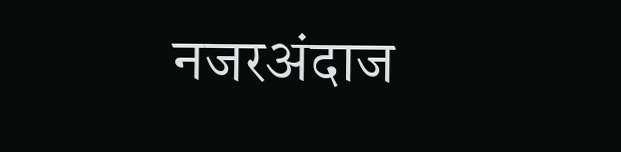नजरअंदाज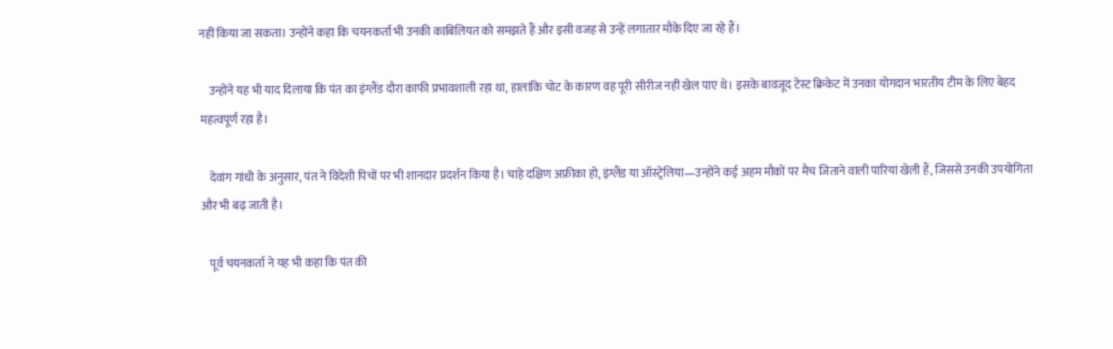नहीं किया जा सकता। उन्होंने कहा कि चयनकर्ता भी उनकी काबिलियत को समझते हैं और इसी वजह से उन्हें लगातार मौके दिए जा रहे हैं।

    उन्होंने यह भी याद दिलाया कि पंत का इंग्लैंड दौरा काफी प्रभावशाली रहा था, हालांकि चोट के कारण वह पूरी सीरीज नहीं खेल पाए थे। इसके बावजूद टेस्ट क्रिकेट में उनका योगदान भारतीय टीम के लिए बेहद महत्वपूर्ण रहा है।

    देवांग गांधी के अनुसार, पंत ने विदेशी पिचों पर भी शानदार प्रदर्शन किया है। चाहे दक्षिण अफ्रीका हो, इंग्लैंड या ऑस्ट्रेलिया—उन्होंने कई अहम मौकों पर मैच जिताने वाली पारियां खेली हैं, जिससे उनकी उपयोगिता और भी बढ़ जाती है।

    पूर्व चयनकर्ता ने यह भी कहा कि पंत की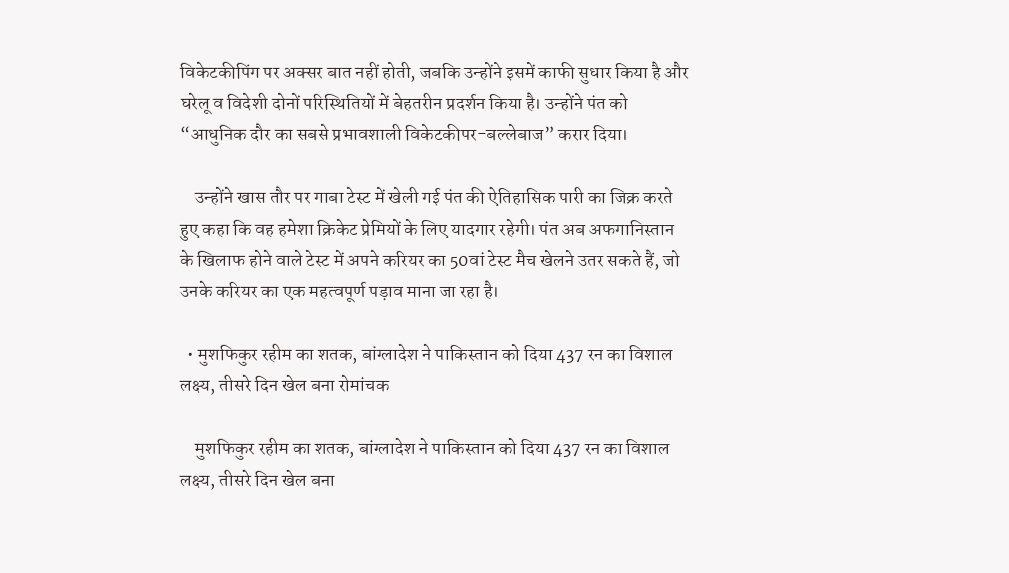विकेटकीपिंग पर अक्सर बात नहीं होती, जबकि उन्होंने इसमें काफी सुधार किया है और घरेलू व विदेशी दोनों परिस्थितियों में बेहतरीन प्रदर्शन किया है। उन्होंने पंत को “आधुनिक दौर का सबसे प्रभावशाली विकेटकीपर-बल्लेबाज” करार दिया।

    उन्होंने खास तौर पर गाबा टेस्ट में खेली गई पंत की ऐतिहासिक पारी का जिक्र करते हुए कहा कि वह हमेशा क्रिकेट प्रेमियों के लिए यादगार रहेगी। पंत अब अफगानिस्तान के खिलाफ होने वाले टेस्ट में अपने करियर का 50वां टेस्ट मैच खेलने उतर सकते हैं, जो उनके करियर का एक महत्वपूर्ण पड़ाव माना जा रहा है।

  • मुशफिकुर रहीम का शतक, बांग्लादेश ने पाकिस्तान को दिया 437 रन का विशाल लक्ष्य, तीसरे दिन खेल बना रोमांचक

    मुशफिकुर रहीम का शतक, बांग्लादेश ने पाकिस्तान को दिया 437 रन का विशाल लक्ष्य, तीसरे दिन खेल बना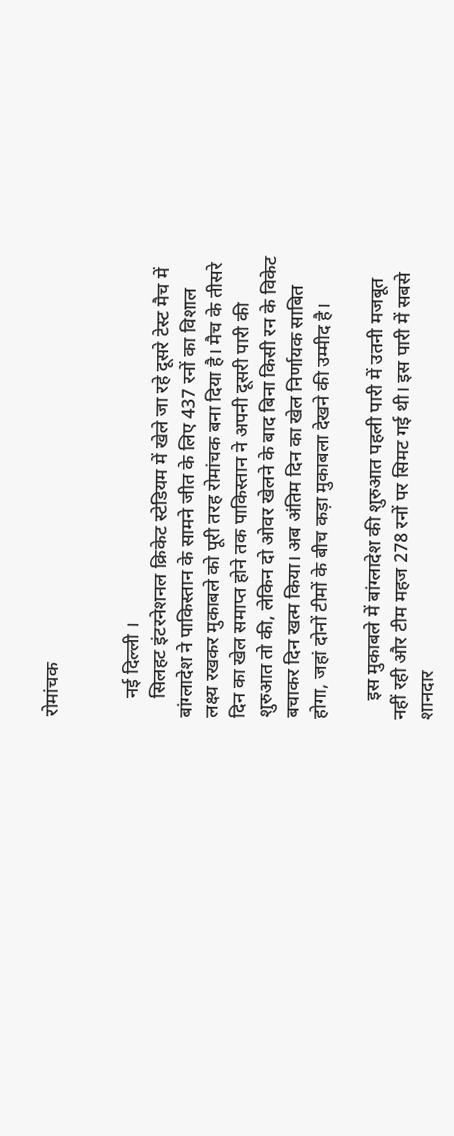रोमांचक


    नई दिल्ली ।
    सिलहट इंटरनेशनल क्रिकेट स्टेडियम में खेले जा रहे दूसरे टेस्ट मैच में बांग्लादेश ने पाकिस्तान के सामने जीत के लिए 437 रनों का विशाल लक्ष्य रखकर मुकाबले को पूरी तरह रोमांचक बना दिया है। मैच के तीसरे दिन का खेल समाप्त होने तक पाकिस्तान ने अपनी दूसरी पारी की शुरुआत तो की, लेकिन दो ओवर खेलने के बाद बिना किसी रन के विकेट बचाकर दिन खत्म किया। अब अंतिम दिन का खेल निर्णायक साबित होगा, जहां दोनों टीमों के बीच कड़ा मुकाबला देखने की उम्मीद है।

    इस मुकाबले में बांग्लादेश की शुरुआत पहली पारी में उतनी मजबूत नहीं रही और टीम महज 278 रनों पर सिमट गई थी। इस पारी में सबसे शानदार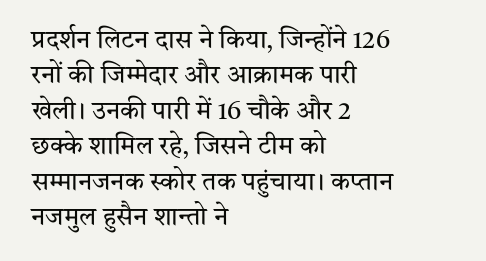प्रदर्शन लिटन दास ने किया, जिन्होंने 126 रनों की जिम्मेदार और आक्रामक पारी खेली। उनकी पारी में 16 चौके और 2 छक्के शामिल रहे, जिसने टीम को सम्मानजनक स्कोर तक पहुंचाया। कप्तान नजमुल हुसैन शान्तो ने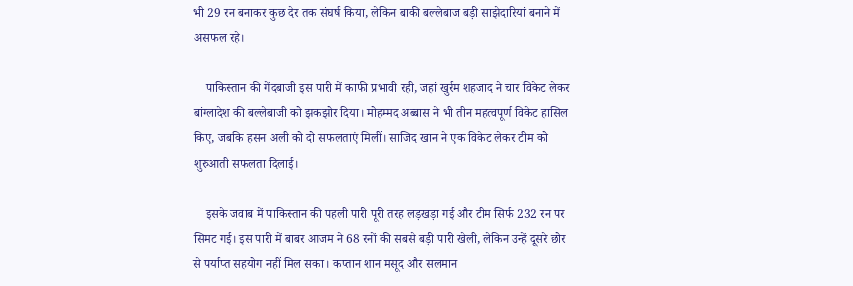भी 29 रन बनाकर कुछ देर तक संघर्ष किया, लेकिन बाकी बल्लेबाज बड़ी साझेदारियां बनाने में असफल रहे।

    पाकिस्तान की गेंदबाजी इस पारी में काफी प्रभावी रही, जहां खुर्रम शहजाद ने चार विकेट लेकर बांग्लादेश की बल्लेबाजी को झकझोर दिया। मोहम्मद अब्बास ने भी तीन महत्वपूर्ण विकेट हासिल किए, जबकि हसन अली को दो सफलताएं मिलीं। साजिद खान ने एक विकेट लेकर टीम को शुरुआती सफलता दिलाई।

    इसके जवाब में पाकिस्तान की पहली पारी पूरी तरह लड़खड़ा गई और टीम सिर्फ 232 रन पर सिमट गई। इस पारी में बाबर आजम ने 68 रनों की सबसे बड़ी पारी खेली, लेकिन उन्हें दूसरे छोर से पर्याप्त सहयोग नहीं मिल सका। कप्तान शान मसूद और सलमान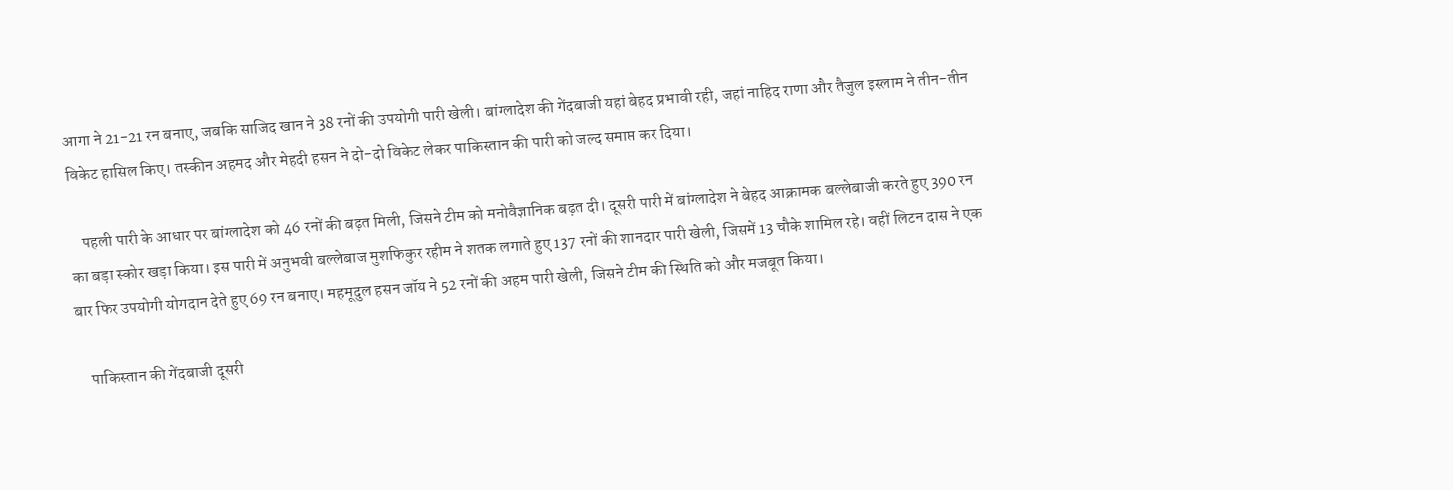आगा ने 21-21 रन बनाए, जबकि साजिद खान ने 38 रनों की उपयोगी पारी खेली। बांग्लादेश की गेंदबाजी यहां बेहद प्रभावी रही, जहां नाहिद राणा और तैजुल इस्लाम ने तीन-तीन विकेट हासिल किए। तस्कीन अहमद और मेहदी हसन ने दो-दो विकेट लेकर पाकिस्तान की पारी को जल्द समाप्त कर दिया।

    पहली पारी के आधार पर बांग्लादेश को 46 रनों की बढ़त मिली, जिसने टीम को मनोवैज्ञानिक बढ़त दी। दूसरी पारी में बांग्लादेश ने बेहद आक्रामक बल्लेबाजी करते हुए 390 रन का बड़ा स्कोर खड़ा किया। इस पारी में अनुभवी बल्लेबाज मुशफिकुर रहीम ने शतक लगाते हुए 137 रनों की शानदार पारी खेली, जिसमें 13 चौके शामिल रहे। वहीं लिटन दास ने एक बार फिर उपयोगी योगदान देते हुए 69 रन बनाए। महमूदुल हसन जॉय ने 52 रनों की अहम पारी खेली, जिसने टीम की स्थिति को और मजबूत किया।

    पाकिस्तान की गेंदबाजी दूसरी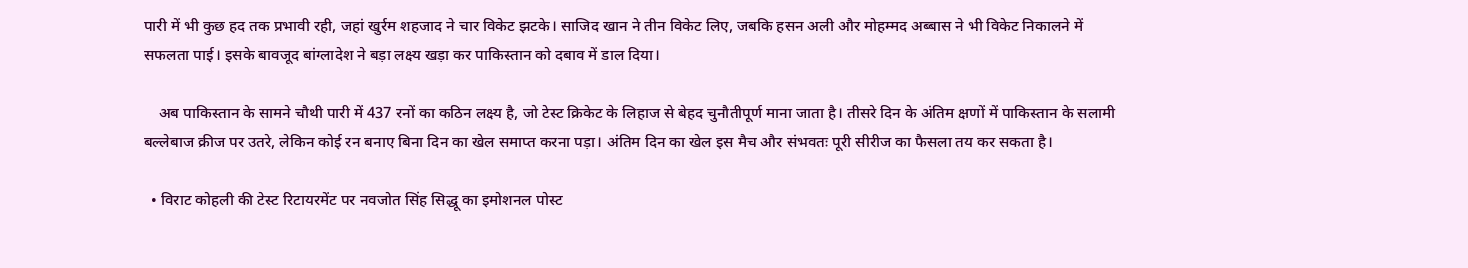पारी में भी कुछ हद तक प्रभावी रही, जहां खुर्रम शहजाद ने चार विकेट झटके। साजिद खान ने तीन विकेट लिए, जबकि हसन अली और मोहम्मद अब्बास ने भी विकेट निकालने में सफलता पाई। इसके बावजूद बांग्लादेश ने बड़ा लक्ष्य खड़ा कर पाकिस्तान को दबाव में डाल दिया।

    अब पाकिस्तान के सामने चौथी पारी में 437 रनों का कठिन लक्ष्य है, जो टेस्ट क्रिकेट के लिहाज से बेहद चुनौतीपूर्ण माना जाता है। तीसरे दिन के अंतिम क्षणों में पाकिस्तान के सलामी बल्लेबाज क्रीज पर उतरे, लेकिन कोई रन बनाए बिना दिन का खेल समाप्त करना पड़ा। अंतिम दिन का खेल इस मैच और संभवतः पूरी सीरीज का फैसला तय कर सकता है।

  • विराट कोहली की टेस्ट रिटायरमेंट पर नवजोत सिंह सिद्धू का इमोशनल पोस्ट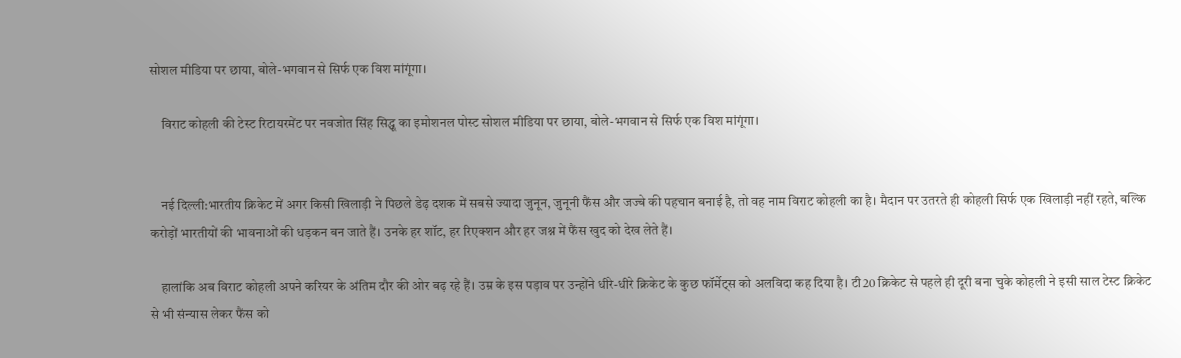सोशल मीडिया पर छाया, बोले-भगवान से सिर्फ एक विश मांगूंगा।

    विराट कोहली की टेस्ट रिटायरमेंट पर नवजोत सिंह सिद्धू का इमोशनल पोस्ट सोशल मीडिया पर छाया, बोले-भगवान से सिर्फ एक विश मांगूंगा।


    नई दिल्ली:भारतीय क्रिकेट में अगर किसी खिलाड़ी ने पिछले डेढ़ दशक में सबसे ज्यादा जुनून, जुनूनी फैंस और जज्बे की पहचान बनाई है, तो वह नाम विराट कोहली का है। मैदान पर उतरते ही कोहली सिर्फ एक खिलाड़ी नहीं रहते, बल्कि करोड़ों भारतीयों की भावनाओं की धड़कन बन जाते हैं। उनके हर शॉट, हर रिएक्शन और हर जश्न में फैंस खुद को देख लेते हैं।

    हालांकि अब विराट कोहली अपने करियर के अंतिम दौर की ओर बढ़ रहे हैं। उम्र के इस पड़ाव पर उन्होंने धीरे-धीरे क्रिकेट के कुछ फॉर्मेट्स को अलविदा कह दिया है। टी20 क्रिकेट से पहले ही दूरी बना चुके कोहली ने इसी साल टेस्ट क्रिकेट से भी संन्यास लेकर फैंस को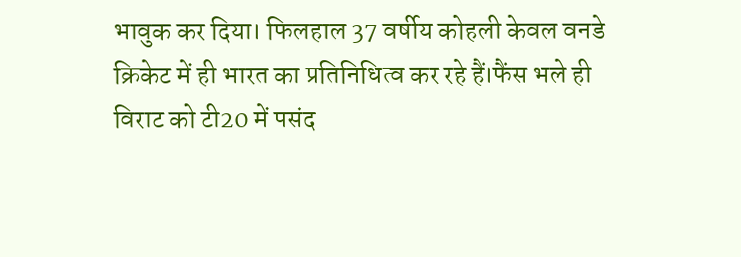भावुक कर दिया। फिलहाल 37 वर्षीय कोहली केवल वनडे क्रिकेट में ही भारत का प्रतिनिधित्व कर रहे हैं।फैंस भले ही विराट को टी20 में पसंद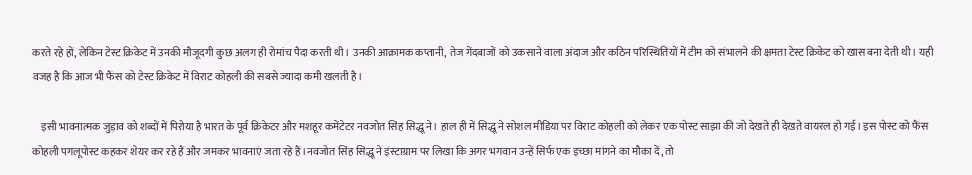करते रहे हों, लेकिन टेस्ट क्रिकेट में उनकी मौजूदगी कुछ अलग ही रोमांच पैदा करती थी। उनकी आक्रामक कप्तानी, तेज गेंदबाजों को उकसाने वाला अंदाज और कठिन परिस्थितियों में टीम को संभालने की क्षमता टेस्ट क्रिकेट को खास बना देती थी। यही वजह है कि आज भी फैंस को टेस्ट क्रिकेट में विराट कोहली की सबसे ज्यादा कमी खलती है।

    इसी भावनात्मक जुड़ाव को शब्दों में पिरोया है भारत के पूर्व क्रिकेटर और मशहूर कमेंटेटर नवजोत सिंह सिद्धू ने। हाल ही में सिद्धू ने सोशल मीडिया पर विराट कोहली को लेकर एक पोस्ट साझा की जो देखते ही देखते वायरल हो गई। इस पोस्ट को फैंस कोहली पगलूपोस्ट कहकर शेयर कर रहे हैं और जमकर भावनाएं जता रहे हैं।नवजोत सिंह सिद्धू ने इंस्टाग्राम पर लिखा कि अगर भगवान उन्हें सिर्फ एक इच्छा मांगने का मौका दें, तो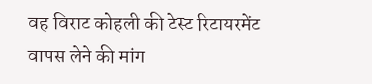वह विराट कोहली की टेस्ट रिटायरमेंट वापस लेने की मांग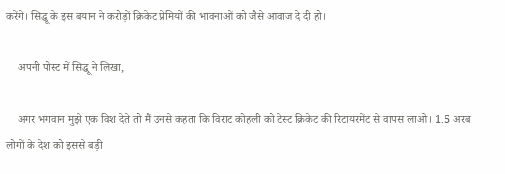करेंगे। सिद्धू के इस बयान ने करोड़ों क्रिकेट प्रेमियों की भावनाओं को जैसे आवाज दे दी हो।

    अपनी पोस्ट में सिद्धू ने लिखा,

    अगर भगवान मुझे एक विश देते तो मैं उनसे कहता कि विराट कोहली को टेस्ट क्रिकेट की रिटायरमेंट से वापस लाओ। 1.5 अरब लोगों के देश को इससे बड़ी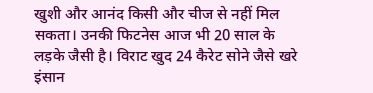खुशी और आनंद किसी और चीज से नहीं मिल सकता। उनकी फिटनेस आज भी 20 साल के लड़के जैसी है। विराट खुद 24 कैरेट सोने जैसे खरे इंसान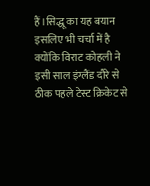हैं।सिद्धू का यह बयान इसलिए भी चर्चा में है क्योंकि विराट कोहली ने इसी साल इंग्लैंड दौरे से ठीक पहले टेस्ट क्रिकेट से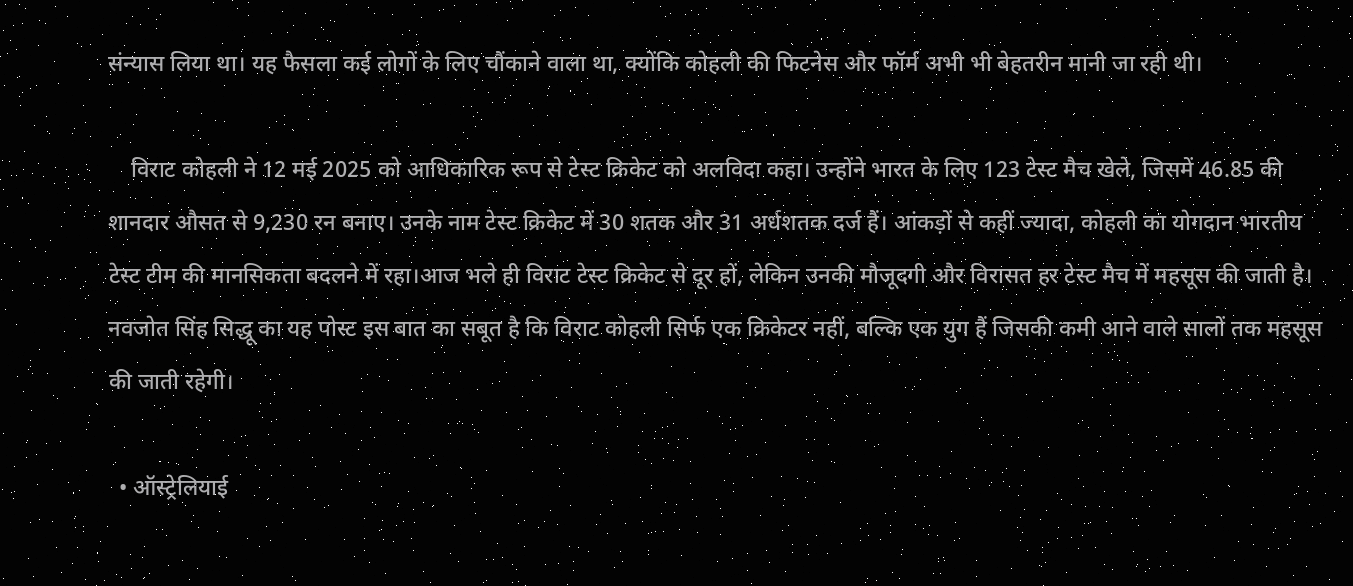संन्यास लिया था। यह फैसला कई लोगों के लिए चौंकाने वाला था, क्योंकि कोहली की फिटनेस और फॉर्म अभी भी बेहतरीन मानी जा रही थी।

    विराट कोहली ने 12 मई 2025 को आधिकारिक रूप से टेस्ट क्रिकेट को अलविदा कहा। उन्होंने भारत के लिए 123 टेस्ट मैच खेले, जिसमें 46.85 की शानदार औसत से 9,230 रन बनाए। उनके नाम टेस्ट क्रिकेट में 30 शतक और 31 अर्धशतक दर्ज हैं। आंकड़ों से कहीं ज्यादा, कोहली का योगदान भारतीय टेस्ट टीम की मानसिकता बदलने में रहा।आज भले ही विराट टेस्ट क्रिकेट से दूर हों, लेकिन उनकी मौजूदगी और विरासत हर टेस्ट मैच में महसूस की जाती है। नवजोत सिंह सिद्धू का यह पोस्ट इस बात का सबूत है कि विराट कोहली सिर्फ एक क्रिकेटर नहीं, बल्कि एक युग हैं जिसकी कमी आने वाले सालों तक महसूस की जाती रहेगी।

  • ऑस्ट्रेलियाई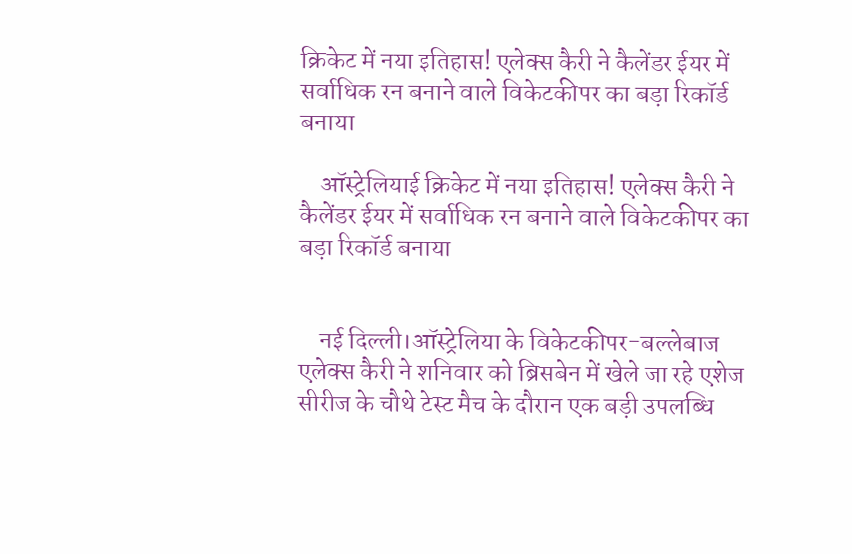क्रिकेट में नया इतिहास! एलेक्स कैरी ने कैलेंडर ईयर में सर्वाधिक रन बनाने वाले विकेटकीपर का बड़ा रिकॉर्ड बनाया

    ऑस्ट्रेलियाई क्रिकेट में नया इतिहास! एलेक्स कैरी ने कैलेंडर ईयर में सर्वाधिक रन बनाने वाले विकेटकीपर का बड़ा रिकॉर्ड बनाया


    नई दिल्ली।ऑस्ट्रेलिया के विकेटकीपर-बल्लेबाज एलेक्स कैरी ने शनिवार को ब्रिसबेन में खेले जा रहे एशेज सीरीज के चौथे टेस्ट मैच के दौरान एक बड़ी उपलब्धि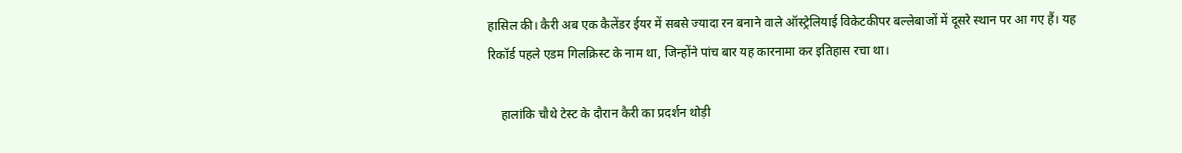हासिल की। कैरी अब एक कैलेंडर ईयर में सबसे ज्यादा रन बनाने वाले ऑस्ट्रेलियाई विकेटकीपर बल्लेबाजों में दूसरे स्थान पर आ गए हैं। यह रिकॉर्ड पहले एडम गिलक्रिस्ट के नाम था, जिन्होंने पांच बार यह कारनामा कर इतिहास रचा था।

    हालांकि चौथे टेस्ट के दौरान कैरी का प्रदर्शन थोड़ी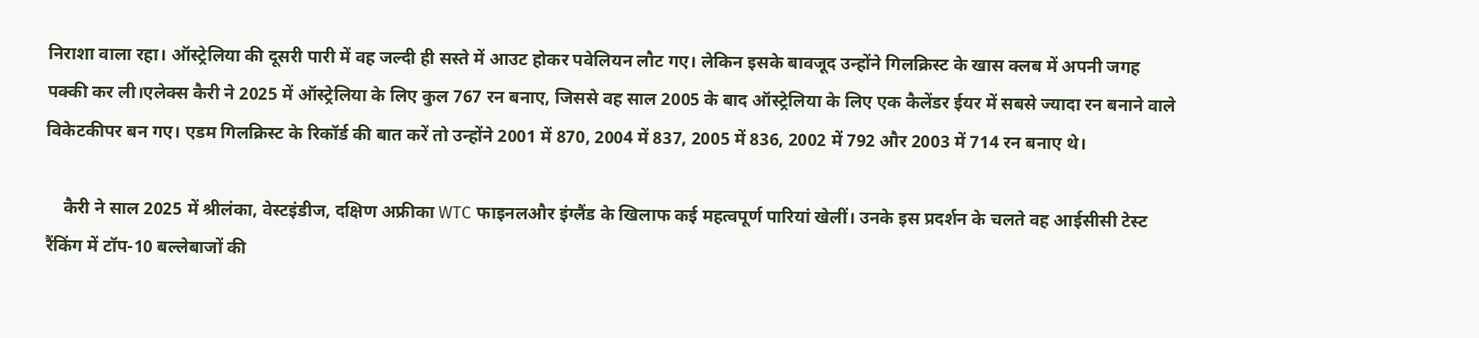निराशा वाला रहा। ऑस्ट्रेलिया की दूसरी पारी में वह जल्दी ही सस्ते में आउट होकर पवेलियन लौट गए। लेकिन इसके बावजूद उन्होंने गिलक्रिस्ट के खास क्लब में अपनी जगह पक्की कर ली।एलेक्स कैरी ने 2025 में ऑस्ट्रेलिया के लिए कुल 767 रन बनाए, जिससे वह साल 2005 के बाद ऑस्ट्रेलिया के लिए एक कैलेंडर ईयर में सबसे ज्यादा रन बनाने वाले विकेटकीपर बन गए। एडम गिलक्रिस्ट के रिकॉर्ड की बात करें तो उन्होंने 2001 में 870, 2004 में 837, 2005 में 836, 2002 में 792 और 2003 में 714 रन बनाए थे।

    कैरी ने साल 2025 में श्रीलंका, वेस्टइंडीज, दक्षिण अफ्रीका WTC फाइनलऔर इंग्लैंड के खिलाफ कई महत्वपूर्ण पारियां खेलीं। उनके इस प्रदर्शन के चलते वह आईसीसी टेस्ट रैंकिंग में टॉप-10 बल्लेबाजों की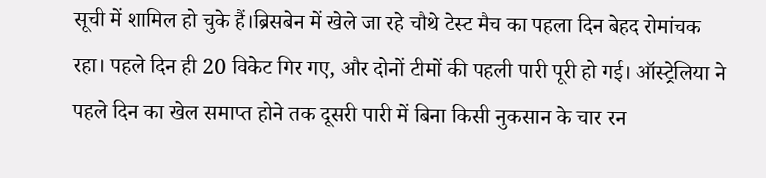सूची में शामिल हो चुके हैं।ब्रिसबेन में खेले जा रहे चौथे टेस्ट मैच का पहला दिन बेहद रोमांचक रहा। पहले दिन ही 20 विकेट गिर गए, और दोनों टीमों की पहली पारी पूरी हो गई। ऑस्ट्रेलिया ने पहले दिन का खेल समाप्त होने तक दूसरी पारी में बिना किसी नुकसान के चार रन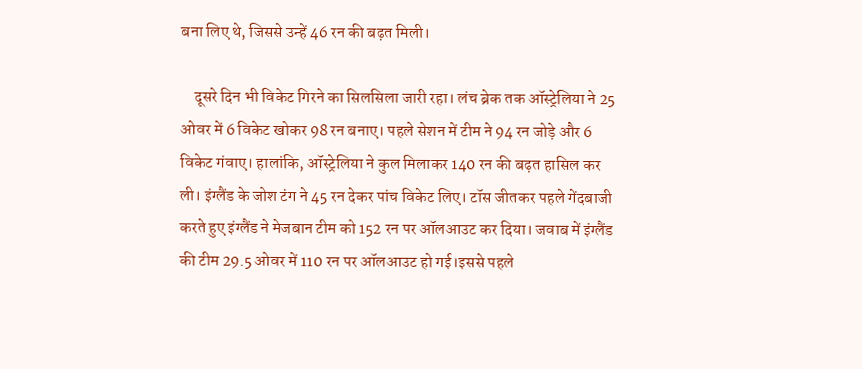बना लिए थे, जिससे उन्हें 46 रन की बढ़त मिली।

    दूसरे दिन भी विकेट गिरने का सिलसिला जारी रहा। लंच ब्रेक तक ऑस्ट्रेलिया ने 25 ओवर में 6 विकेट खोकर 98 रन बनाए। पहले सेशन में टीम ने 94 रन जोड़े और 6 विकेट गंवाए। हालांकि, ऑस्ट्रेलिया ने कुल मिलाकर 140 रन की बढ़त हासिल कर ली। इंग्लैंड के जोश टंग ने 45 रन देकर पांच विकेट लिए। टॉस जीतकर पहले गेंदबाजी करते हुए इंग्लैंड ने मेजबान टीम को 152 रन पर ऑलआउट कर दिया। जवाब में इंग्लैंड की टीम 29.5 ओवर में 110 रन पर ऑलआउट हो गई।इससे पहले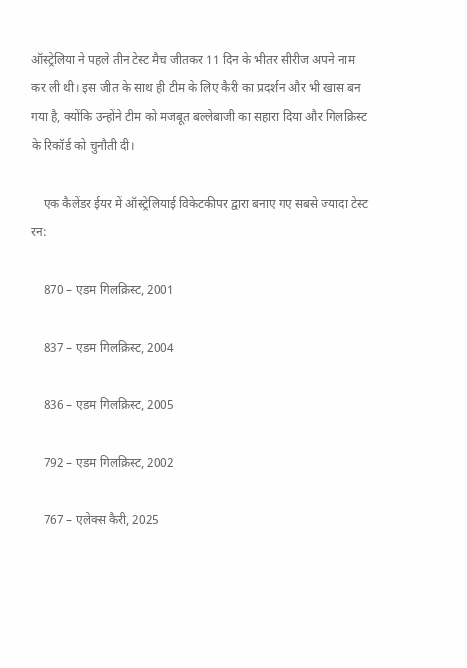ऑस्ट्रेलिया ने पहले तीन टेस्ट मैच जीतकर 11 दिन के भीतर सीरीज अपने नाम कर ली थी। इस जीत के साथ ही टीम के लिए कैरी का प्रदर्शन और भी खास बन गया है, क्योंकि उन्होंने टीम को मजबूत बल्लेबाजी का सहारा दिया और गिलक्रिस्ट के रिकॉर्ड को चुनौती दी।

    एक कैलेंडर ईयर में ऑस्ट्रेलियाई विकेटकीपर द्वारा बनाए गए सबसे ज्यादा टेस्ट रन:

    870 – एडम गिलक्रिस्ट, 2001

    837 – एडम गिलक्रिस्ट, 2004

    836 – एडम गिलक्रिस्ट, 2005

    792 – एडम गिलक्रिस्ट, 2002

    767 – एलेक्स कैरी, 2025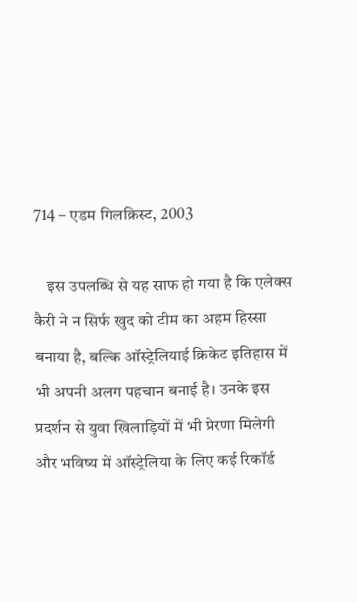714 – एडम गिलक्रिस्ट, 2003

    इस उपलब्धि से यह साफ हो गया है कि एलेक्स कैरी ने न सिर्फ खुद को टीम का अहम हिस्सा बनाया है, बल्कि ऑस्ट्रेलियाई क्रिकेट इतिहास में भी अपनी अलग पहचान बनाई है। उनके इस प्रदर्शन से युवा खिलाड़ियों में भी प्रेरणा मिलेगी और भविष्य में ऑस्ट्रेलिया के लिए कई रिकॉर्ड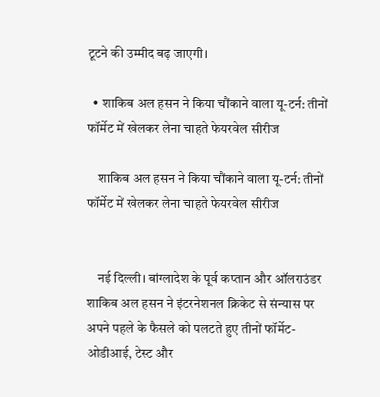टूटने की उम्मीद बढ़ जाएगी।

  • शाकिब अल हसन ने किया चौंकाने वाला यू-टर्न: तीनों फॉर्मेट में खेलकर लेना चाहते फेयरवेल सीरीज

    शाकिब अल हसन ने किया चौंकाने वाला यू-टर्न: तीनों फॉर्मेट में खेलकर लेना चाहते फेयरवेल सीरीज


    नई दिल्ली। बांग्लादेश के पूर्व कप्तान और ऑलराउंडर शाकिब अल हसन ने इंटरनेशनल क्रिकेट से संन्यास पर अपने पहले के फैसले को पलटते हुए तीनों फॉर्मेट-ओडीआई, टेस्ट और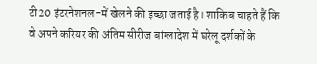टी20 इंटरनेशनल-में खेलने की इच्छा जताई है। शाकिब चाहते हैं कि वे अपने करियर की अंतिम सीरीज बांग्लादेश में घरेलू दर्शकों के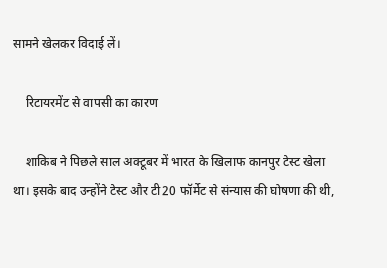सामने खेलकर विदाई लें।

    रिटायरमेंट से वापसी का कारण

    शाकिब ने पिछले साल अक्टूबर में भारत के खिलाफ कानपुर टेस्ट खेला था। इसके बाद उन्होंने टेस्ट और टी20 फॉर्मेट से संन्यास की घोषणा की थी,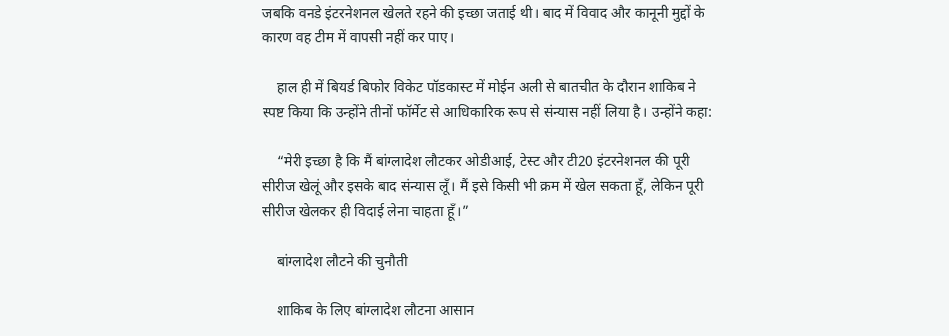जबकि वनडे इंटरनेशनल खेलते रहने की इच्छा जताई थी। बाद में विवाद और कानूनी मुद्दों के कारण वह टीम में वापसी नहीं कर पाए।

    हाल ही में बियर्ड बिफोर विकेट पॉडकास्ट में मोईन अली से बातचीत के दौरान शाकिब ने स्पष्ट किया कि उन्होंने तीनों फॉर्मेट से आधिकारिक रूप से संन्यास नहीं लिया है। उन्होंने कहा:

    “मेरी इच्छा है कि मैं बांग्लादेश लौटकर ओडीआई, टेस्ट और टी20 इंटरनेशनल की पूरी सीरीज खेलूं और इसके बाद संन्यास लूँ। मैं इसे किसी भी क्रम में खेल सकता हूँ, लेकिन पूरी सीरीज खेलकर ही विदाई लेना चाहता हूँ।”

    बांग्लादेश लौटने की चुनौती

    शाकिब के लिए बांग्लादेश लौटना आसान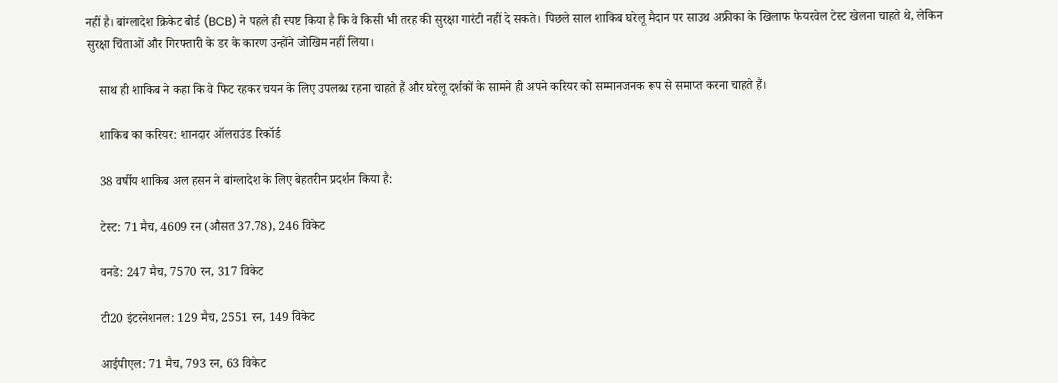नहीं है। बांग्लादेश क्रिकेट बोर्ड (BCB) ने पहले ही स्पष्ट किया है कि वे किसी भी तरह की सुरक्षा गारंटी नहीं दे सकते। पिछले साल शाकिब घरेलू मैदान पर साउथ अफ्रीका के खिलाफ फेयरवेल टेस्ट खेलना चाहते थे, लेकिन सुरक्षा चिंताओं और गिरफ्तारी के डर के कारण उन्होंने जोखिम नहीं लिया।

    साथ ही शाकिब ने कहा कि वे फिट रहकर चयन के लिए उपलब्ध रहना चाहते हैं और घरेलू दर्शकों के सामने ही अपने करियर को सम्मानजनक रूप से समाप्त करना चाहते हैं।

    शाकिब का करियर: शानदार ऑलराउंड रिकॉर्ड

    38 वर्षीय शाकिब अल हसन ने बांग्लादेश के लिए बेहतरीन प्रदर्शन किया है:

    टेस्ट: 71 मैच, 4609 रन (औसत 37.78), 246 विकेट

    वनडे: 247 मैच, 7570 रन, 317 विकेट

    टी20 इंटरनेशनल: 129 मैच, 2551 रन, 149 विकेट

    आईपीएल: 71 मैच, 793 रन, 63 विकेट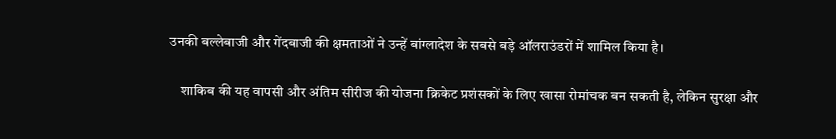उनकी बल्लेबाजी और गेंदबाजी की क्षमताओं ने उन्हें बांग्लादेश के सबसे बड़े ऑलराउंडरों में शामिल किया है।

    शाकिब की यह वापसी और अंतिम सीरीज की योजना क्रिकेट प्रशंसकों के लिए खासा रोमांचक बन सकती है, लेकिन सुरक्षा और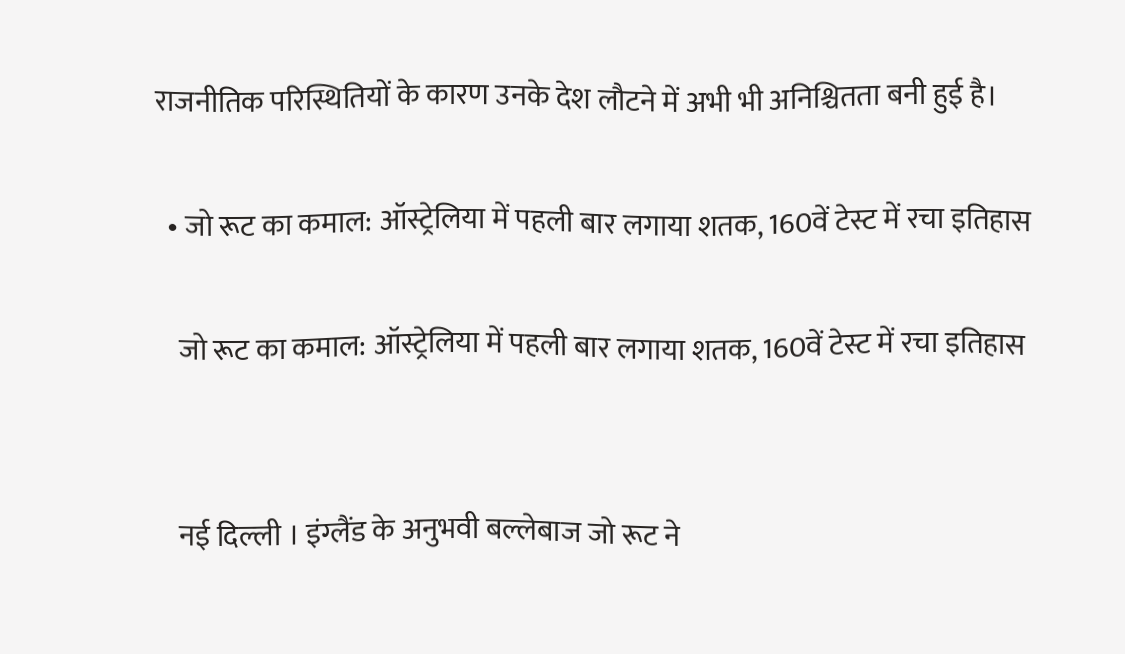राजनीतिक परिस्थितियों के कारण उनके देश लौटने में अभी भी अनिश्चितता बनी हुई है।

  • जो रूट का कमाल: ऑस्ट्रेलिया में पहली बार लगाया शतक, 160वें टेस्ट में रचा इतिहास

    जो रूट का कमाल: ऑस्ट्रेलिया में पहली बार लगाया शतक, 160वें टेस्ट में रचा इतिहास


    नई दिल्‍ली । इंग्लैंड के अनुभवी बल्लेबाज जो रूट ने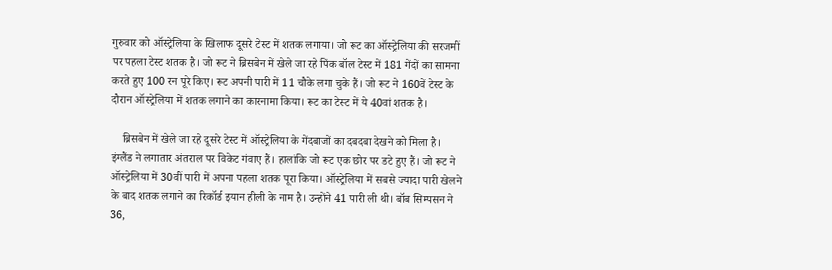गुरुवार को ऑस्ट्रेलिया के खिलाफ दूसरे टेस्ट में शतक लगाया। जो रूट का ऑस्ट्रेलिया की सरजमीं पर पहला टेस्ट शतक है। जो रूट ने ब्रिसबेन में खेले जा रहे पिंक बॉल टेस्ट में 181 गेंदों का सामना करते हुए 100 रन पूरे किए। रूट अपनी पारी में 11 चौके लगा चुके हैं। जो रूट ने 160वें टेस्ट के दौरान ऑस्ट्रेलिया में शतक लगाने का कारनामा किया। रूट का टेस्ट में ये 40वां शतक है।

    ब्रिसबेन में खेले जा रहे दूसरे टेस्ट में ऑस्ट्रेलिया के गेंदबाजों का दबदबा देखने को मिला है। इंग्लैंड ने लगातार अंतराल पर विकेट गंवाए हैं। हालांकि जो रूट एक छोर पर डटे हुए हैं। जो रूट ने ऑस्ट्रेलिया में 30वीं पारी में अपना पहला शतक पूरा किया। ऑस्ट्रेलिया में सबसे ज्यादा पारी खेलने के बाद शतक लगाने का रिकॉर्ड इयान हीली के नाम है। उन्होंने 41 पारी ली थी। बॉब सिम्पसन ने 36,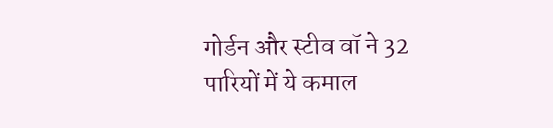गोर्डन और स्टीव वॉ ने 32 पारियों में ये कमाल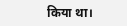किया था।